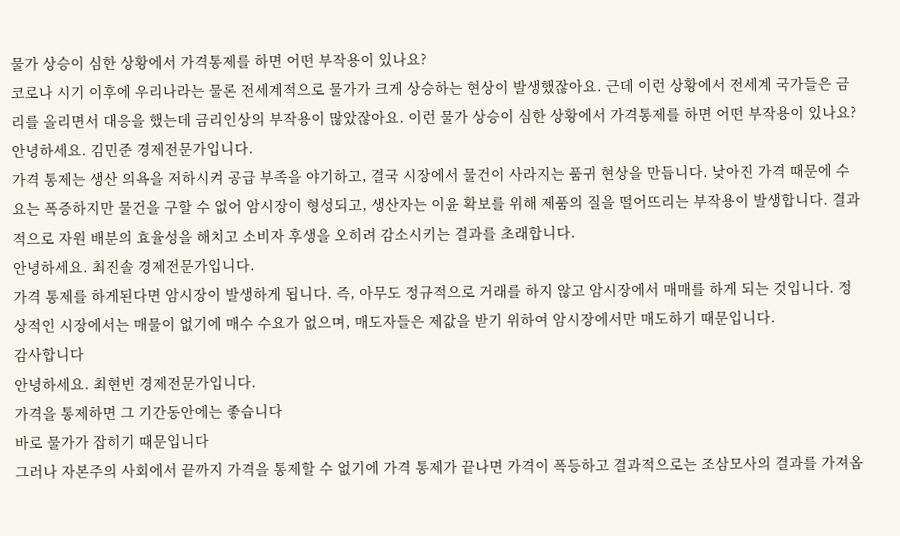물가 상승이 심한 상황에서 가격통제를 하면 어떤 부작용이 있나요?
코로나 시기 이후에 우리나라는 물론 전세계적으로 물가가 크게 상승하는 현상이 발생했잖아요. 근데 이런 상황에서 전세계 국가들은 금리를 올리면서 대응을 했는데 금리인상의 부작용이 많았잖아요. 이런 물가 상승이 심한 상황에서 가격통제를 하면 어떤 부작용이 있나요?
안녕하세요. 김민준 경제전문가입니다.
가격 통제는 생산 의욕을 저하시켜 공급 부족을 야기하고, 결국 시장에서 물건이 사라지는 품귀 현상을 만듭니다. 낮아진 가격 때문에 수요는 폭증하지만 물건을 구할 수 없어 암시장이 형성되고, 생산자는 이윤 확보를 위해 제품의 질을 떨어뜨리는 부작용이 발생합니다. 결과적으로 자원 배분의 효율성을 해치고 소비자 후생을 오히려 감소시키는 결과를 초래합니다.
안녕하세요. 최진솔 경제전문가입니다.
가격 통제를 하게된다면 암시장이 발생하게 됩니다. 즉, 아무도 정규적으로 거래를 하지 않고 암시장에서 매매를 하게 되는 것입니다. 정상적인 시장에서는 매물이 없기에 매수 수요가 없으며, 매도자들은 제값을 받기 위하여 암시장에서만 매도하기 때문입니다.
감사합니다
안녕하세요. 최현빈 경제전문가입니다.
가격을 통제하면 그 기간동안에는 좋습니다
바로 물가가 잡히기 때문입니다
그러나 자본주의 사회에서 끝까지 가격을 통제할 수 없기에 가격 통제가 끝나면 가격이 폭등하고 결과적으로는 조삼모사의 결과를 가져옵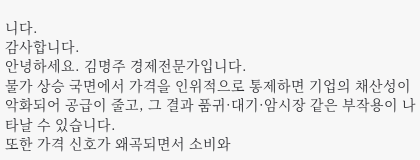니다.
감사합니다.
안녕하세요. 김명주 경제전문가입니다.
물가 상승 국면에서 가격을 인위적으로 통제하면 기업의 채산성이 악화되어 공급이 줄고, 그 결과 품귀·대기·암시장 같은 부작용이 나타날 수 있습니다.
또한 가격 신호가 왜곡되면서 소비와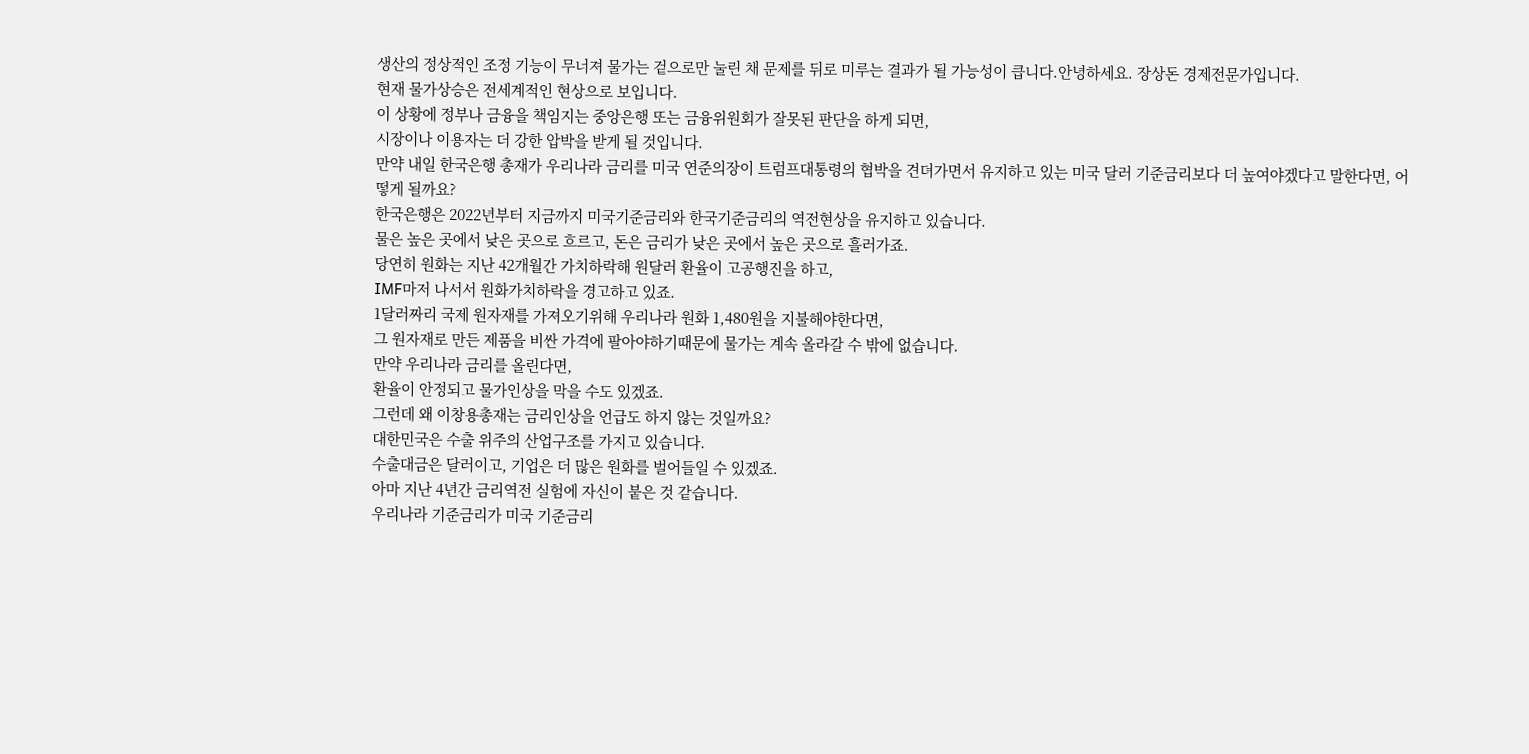생산의 정상적인 조정 기능이 무너져 물가는 겉으로만 눌린 채 문제를 뒤로 미루는 결과가 될 가능성이 큽니다.안녕하세요. 장상돈 경제전문가입니다.
현재 물가상승은 전세계적인 현상으로 보입니다.
이 상황에 정부나 금융을 책임지는 중앙은행 또는 금융위원회가 잘못된 판단을 하게 되면,
시장이나 이용자는 더 강한 압박을 받게 될 것입니다.
만약 내일 한국은행 총재가 우리나라 금리를 미국 연준의장이 트럼프대통령의 협박을 견뎌가면서 유지하고 있는 미국 달러 기준금리보다 더 높여야겠다고 말한다면, 어떻게 될까요?
한국은행은 2022년부터 지금까지 미국기준금리와 한국기준금리의 역전현상을 유지하고 있습니다.
물은 높은 곳에서 낮은 곳으로 흐르고, 돈은 금리가 낮은 곳에서 높은 곳으로 흘러가죠.
당연히 원화는 지난 42개월간 가치하락해 원달러 환율이 고공행진을 하고,
IMF마저 나서서 원화가치하락을 경고하고 있죠.
1달러짜리 국제 원자재를 가져오기위해 우리나라 원화 1,480원을 지불해야한다면,
그 원자재로 만든 제품을 비싼 가격에 팔아야하기때문에 물가는 계속 올라갈 수 밖에 없습니다.
만약 우리나라 금리를 올린다면,
환율이 안정되고 물가인상을 막을 수도 있겠죠.
그런데 왜 이창용총재는 금리인상을 언급도 하지 않는 것일까요?
대한민국은 수출 위주의 산업구조를 가지고 있습니다.
수출대금은 달러이고, 기업은 더 많은 원화를 벌어들일 수 있겠죠.
아마 지난 4년간 금리역전 실험에 자신이 붙은 것 같습니다.
우리나라 기준금리가 미국 기준금리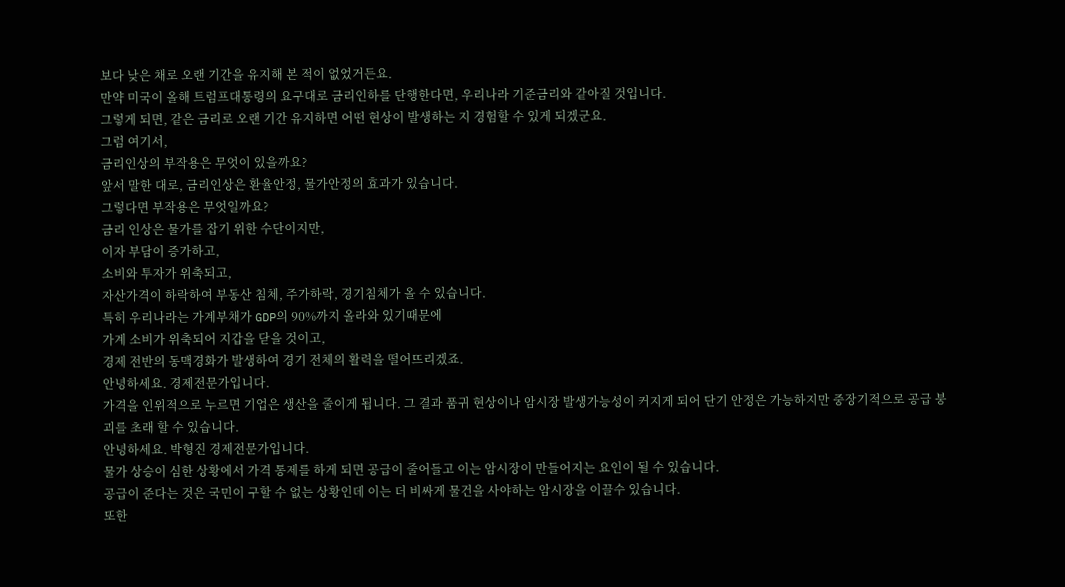보다 낮은 채로 오랜 기간을 유지해 본 적이 없었거든요.
만약 미국이 올해 트럼프대통령의 요구대로 금리인하를 단행한다면, 우리나라 기준금리와 같아질 것입니다.
그렇게 되면, 같은 금리로 오랜 기간 유지하면 어떤 현상이 발생하는 지 경험할 수 있게 되겠군요.
그럼 여기서,
금리인상의 부작용은 무엇이 있을까요?
앞서 말한 대로, 금리인상은 환율안정, 물가안정의 효과가 있습니다.
그렇다면 부작용은 무엇일까요?
금리 인상은 물가를 잡기 위한 수단이지만,
이자 부담이 증가하고,
소비와 투자가 위축되고,
자산가격이 하락하여 부동산 침체, 주가하락, 경기침체가 올 수 있습니다.
특히 우리나라는 가계부채가 GDP의 90%까지 올라와 있기때문에
가계 소비가 위축되어 지갑을 닫을 것이고,
경제 전반의 동맥경화가 발생하여 경기 전체의 활력을 떨어뜨리겠죠.
안녕하세요. 경제전문가입니다.
가격을 인위적으로 누르면 기업은 생산을 줄이게 됩니다. 그 결과 품귀 현상이나 암시장 발생가능성이 커지게 되어 단기 안정은 가능하지만 중장기적으로 공급 붕괴를 초래 할 수 있습니다.
안녕하세요. 박형진 경제전문가입니다.
물가 상승이 심한 상황에서 가격 통제를 하게 되면 공급이 줄어들고 이는 암시장이 만들어지는 요인이 될 수 있습니다.
공급이 준다는 것은 국민이 구할 수 없는 상황인데 이는 더 비싸게 물건을 사야하는 암시장을 이끌수 있습니다.
또한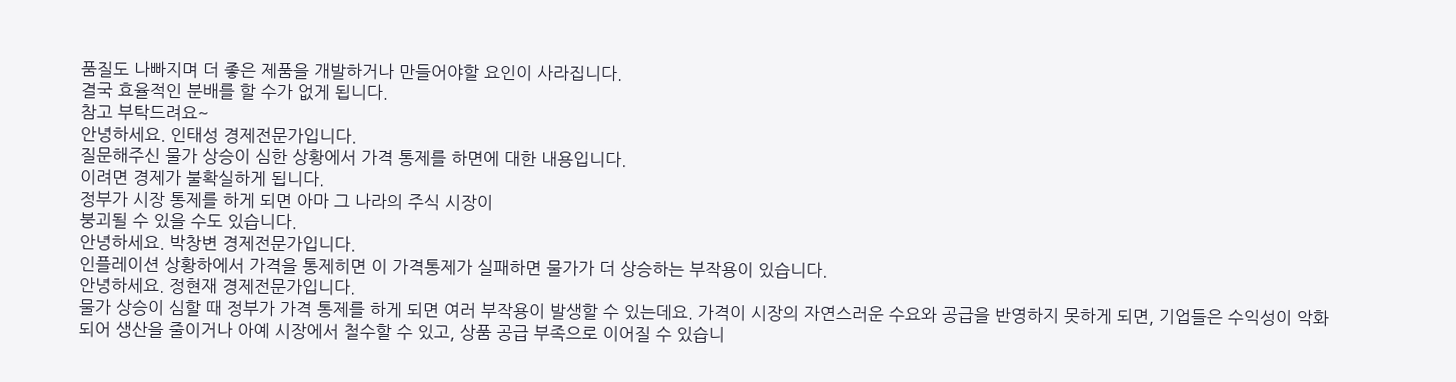품질도 나빠지며 더 좋은 제품을 개발하거나 만들어야할 요인이 사라집니다.
결국 효율적인 분배를 할 수가 없게 됩니다.
참고 부탁드려요~
안녕하세요. 인태성 경제전문가입니다.
질문해주신 물가 상승이 심한 상황에서 가격 통제를 하면에 대한 내용입니다.
이려면 경제가 불확실하게 됩니다.
정부가 시장 통제를 하게 되면 아마 그 나라의 주식 시장이
붕괴될 수 있을 수도 있습니다.
안녕하세요. 박창변 경제전문가입니다.
인플레이션 상황하에서 가격을 통제히면 이 가격통제가 실패하면 물가가 더 상승하는 부작용이 있습니다.
안녕하세요. 정현재 경제전문가입니다.
물가 상승이 심할 때 정부가 가격 통제를 하게 되면 여러 부작용이 발생할 수 있는데요. 가격이 시장의 자연스러운 수요와 공급을 반영하지 못하게 되면, 기업들은 수익성이 악화되어 생산을 줄이거나 아예 시장에서 철수할 수 있고, 상품 공급 부족으로 이어질 수 있습니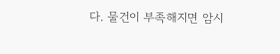다. 물건이 부족해지면 암시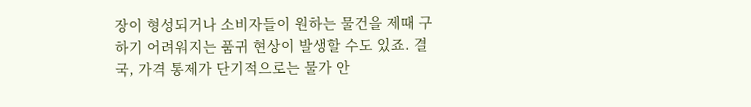장이 형성되거나 소비자들이 원하는 물건을 제때 구하기 어려워지는 품귀 현상이 발생할 수도 있죠. 결국, 가격 통제가 단기적으로는 물가 안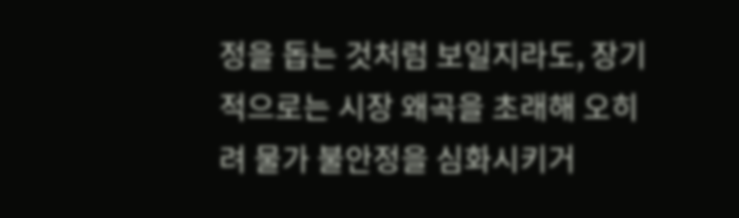정을 돕는 것처럼 보일지라도, 장기적으로는 시장 왜곡을 초래해 오히려 물가 불안정을 심화시키거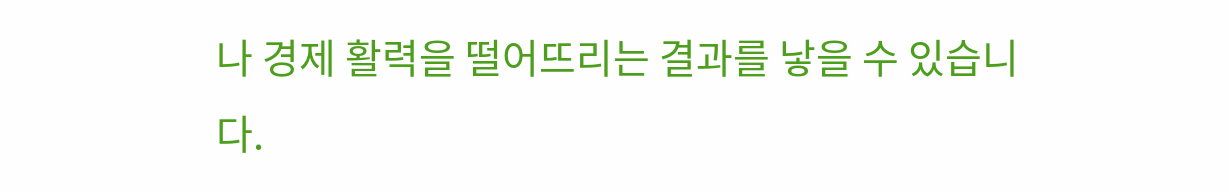나 경제 활력을 떨어뜨리는 결과를 낳을 수 있습니다.